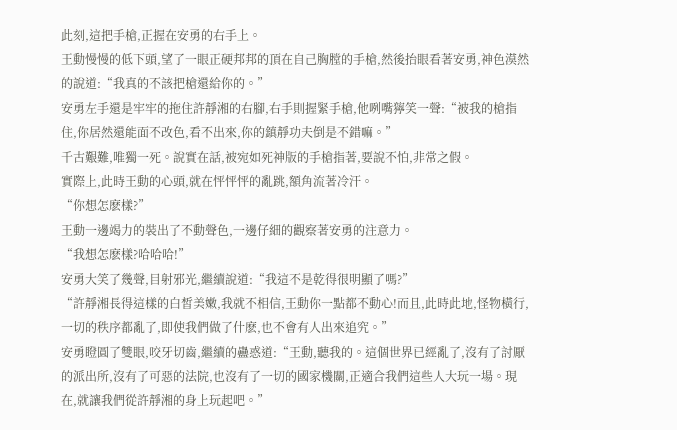此刻,這把手槍,正握在安勇的右手上。
王動慢慢的低下頭,望了一眼正硬邦邦的頂在自己胸膛的手槍,然後抬眼看著安勇,神色漠然的說道:“我真的不該把槍還給你的。”
安勇左手還是牢牢的拖住許靜湘的右腳,右手則握緊手槍,他咧嘴獰笑一聲:“被我的槍指住,你居然還能面不改色,看不出來,你的鎮靜功夫倒是不錯嘛。”
千古艱難,唯獨一死。說實在話,被宛如死神版的手槍指著,要說不怕,非常之假。
實際上,此時王動的心頭,就在怦怦怦的亂跳,額角流著冷汗。
“你想怎麽樣?”
王動一邊竭力的裝出了不動聲色,一邊仔細的觀察著安勇的注意力。
“我想怎麽樣?哈哈哈!”
安勇大笑了幾聲,目射邪光,繼續說道:“我這不是乾得很明顯了嗎?”
“許靜湘長得這樣的白皙美嫩,我就不相信,王動你一點都不動心!而且,此時此地,怪物橫行,一切的秩序都亂了,即使我們做了什麽,也不會有人出來追究。”
安勇瞪圓了雙眼,咬牙切齒,繼續的蠱惑道:“王動,聽我的。這個世界已經亂了,沒有了討厭的派出所,沒有了可惡的法院,也沒有了一切的國家機關,正適合我們這些人大玩一場。現在,就讓我們從許靜湘的身上玩起吧。”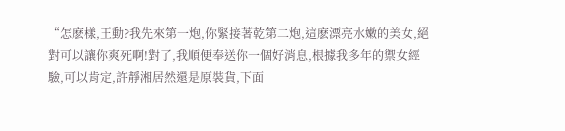“怎麽樣,王動?我先來第一炮,你緊接著乾第二炮,這麽漂亮水嫩的美女,絕對可以讓你爽死啊!對了,我順便奉送你一個好消息,根據我多年的禦女經驗,可以肯定,許靜湘居然還是原裝貨,下面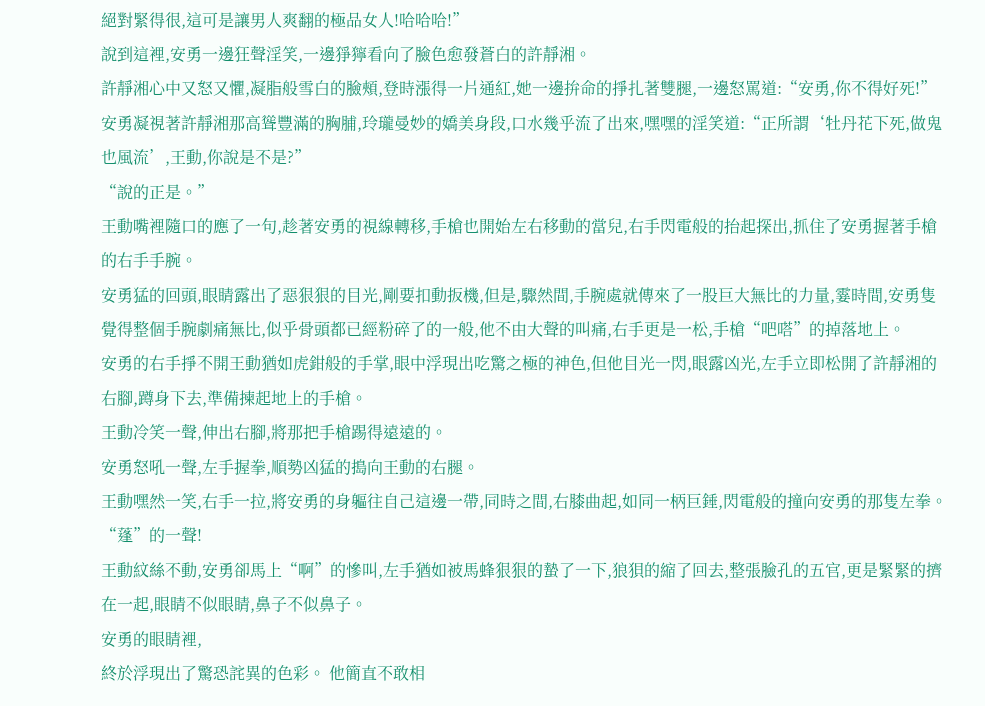絕對緊得很,這可是讓男人爽翻的極品女人!哈哈哈!”
說到這裡,安勇一邊狂聲淫笑,一邊猙獰看向了臉色愈發蒼白的許靜湘。
許靜湘心中又怒又懼,凝脂般雪白的臉頰,登時漲得一片通紅,她一邊拚命的掙扎著雙腿,一邊怒罵道:“安勇,你不得好死!”
安勇凝視著許靜湘那高聳豐滿的胸脯,玲瓏曼妙的嬌美身段,口水幾乎流了出來,嘿嘿的淫笑道:“正所謂‘牡丹花下死,做鬼也風流’,王動,你說是不是?”
“說的正是。”
王動嘴裡隨口的應了一句,趁著安勇的視線轉移,手槍也開始左右移動的當兒,右手閃電般的抬起探出,抓住了安勇握著手槍的右手手腕。
安勇猛的回頭,眼睛露出了惡狠狠的目光,剛要扣動扳機,但是,驟然間,手腕處就傳來了一股巨大無比的力量,霎時間,安勇隻覺得整個手腕劇痛無比,似乎骨頭都已經粉碎了的一般,他不由大聲的叫痛,右手更是一松,手槍“吧嗒”的掉落地上。
安勇的右手掙不開王動猶如虎鉗般的手掌,眼中浮現出吃驚之極的神色,但他目光一閃,眼露凶光,左手立即松開了許靜湘的右腳,蹲身下去,準備揀起地上的手槍。
王動冷笑一聲,伸出右腳,將那把手槍踢得遠遠的。
安勇怒吼一聲,左手握拳,順勢凶猛的搗向王動的右腿。
王動嘿然一笑,右手一拉,將安勇的身軀往自己這邊一帶,同時之間,右膝曲起,如同一柄巨錘,閃電般的撞向安勇的那隻左拳。
“蓬”的一聲!
王動紋絲不動,安勇卻馬上“啊”的慘叫,左手猶如被馬蜂狠狠的蟄了一下,狼狽的縮了回去,整張臉孔的五官,更是緊緊的擠在一起,眼睛不似眼睛,鼻子不似鼻子。
安勇的眼睛裡,
終於浮現出了驚恐詫異的色彩。 他簡直不敢相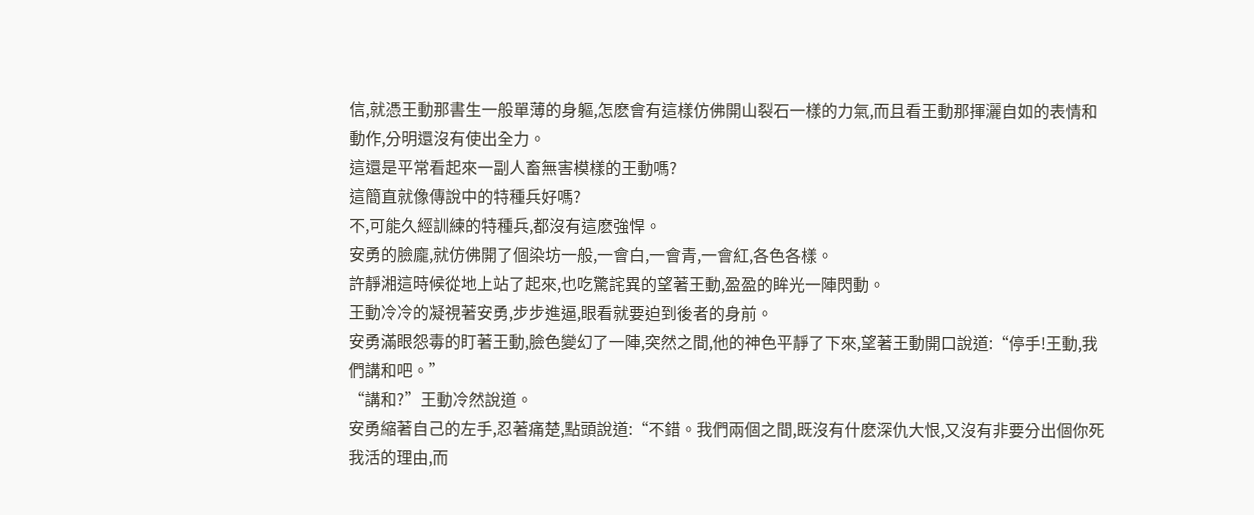信,就憑王動那書生一般單薄的身軀,怎麽會有這樣仿佛開山裂石一樣的力氣,而且看王動那揮灑自如的表情和動作,分明還沒有使出全力。
這還是平常看起來一副人畜無害模樣的王動嗎?
這簡直就像傳說中的特種兵好嗎?
不,可能久經訓練的特種兵,都沒有這麽強悍。
安勇的臉龐,就仿佛開了個染坊一般,一會白,一會青,一會紅,各色各樣。
許靜湘這時候從地上站了起來,也吃驚詫異的望著王動,盈盈的眸光一陣閃動。
王動冷冷的凝視著安勇,步步進逼,眼看就要迫到後者的身前。
安勇滿眼怨毒的盯著王動,臉色變幻了一陣,突然之間,他的神色平靜了下來,望著王動開口說道:“停手!王動,我們講和吧。”
“講和?”王動冷然說道。
安勇縮著自己的左手,忍著痛楚,點頭說道:“不錯。我們兩個之間,既沒有什麽深仇大恨,又沒有非要分出個你死我活的理由,而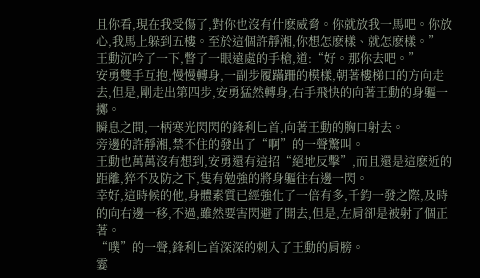且你看,現在我受傷了,對你也沒有什麽威脅。你就放我一馬吧。你放心,我馬上躲到五樓。至於這個許靜湘,你想怎麽樣、就怎麽樣。”
王動沉吟了一下,瞥了一眼遠處的手槍,道:“好。那你去吧。”
安勇雙手互抱,慢慢轉身,一副步履蹣跚的模樣,朝著樓梯口的方向走去,但是,剛走出第四步,安勇猛然轉身,右手飛快的向著王動的身軀一擲。
瞬息之間,一柄寒光閃閃的鋒利匕首,向著王動的胸口射去。
旁邊的許靜湘,禁不住的發出了“啊”的一聲驚叫。
王動也萬萬沒有想到,安勇還有這招“絕地反擊”,而且還是這麽近的距離,猝不及防之下,隻有勉強的將身軀往右邊一閃。
幸好,這時候的他,身體素質已經強化了一倍有多,千鈞一發之際,及時的向右邊一移,不過,雖然要害閃避了開去,但是,左肩卻是被射了個正著。
“噗”的一聲,鋒利匕首深深的刺入了王動的肩膀。
霎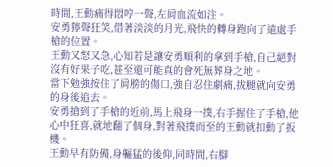時間,王動痛得悶哼一聲,左肩血流如注。
安勇獰聲狂笑,借著淡淡的月光,飛快的轉身跑向了遠處手槍的位置。
王動又怒又急,心知若是讓安勇順利的拿到手槍,自己絕對沒有好果子吃,甚至還可能真的會死無葬身之地。
當下勉強按住了肩膀的傷口,強自忍住劇痛,拔腿就向安勇的身後追去。
安勇搶到了手槍的近前,馬上飛身一撲,右手握住了手槍,他心中狂喜,就地翻了個身,對著飛撲而至的王動就扣動了扳機。
王動早有防備,身軀猛的後仰,同時間,右腳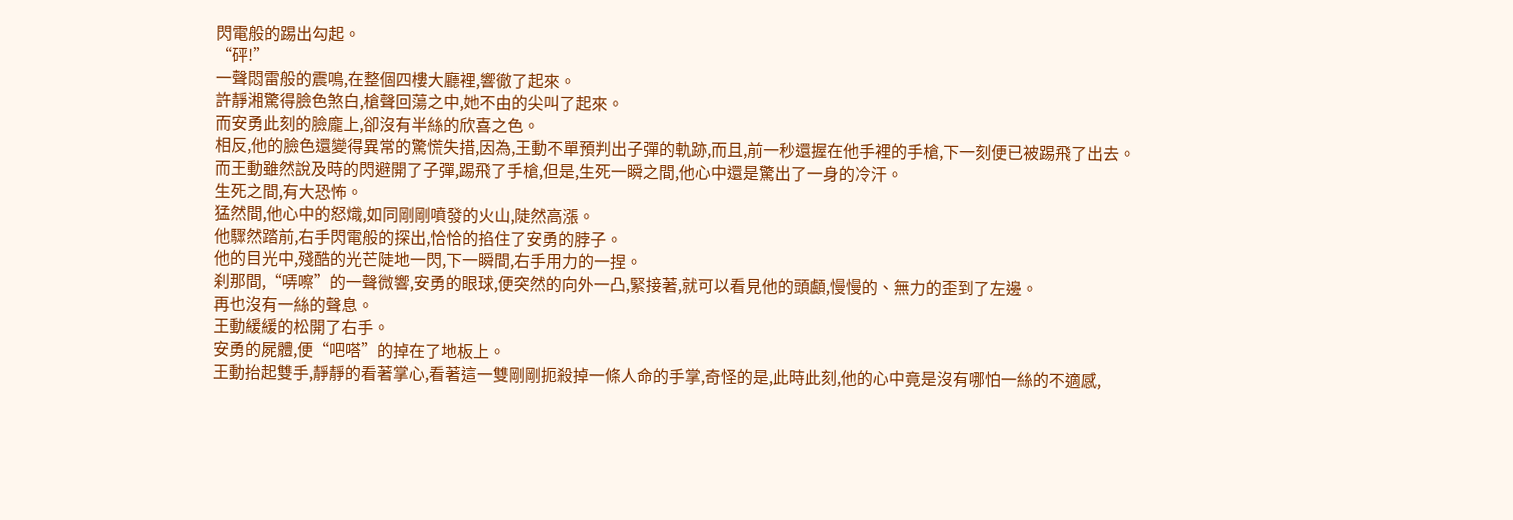閃電般的踢出勾起。
“砰!”
一聲悶雷般的震鳴,在整個四樓大廳裡,響徹了起來。
許靜湘驚得臉色煞白,槍聲回蕩之中,她不由的尖叫了起來。
而安勇此刻的臉龐上,卻沒有半絲的欣喜之色。
相反,他的臉色還變得異常的驚慌失措,因為,王動不單預判出子彈的軌跡,而且,前一秒還握在他手裡的手槍,下一刻便已被踢飛了出去。
而王動雖然說及時的閃避開了子彈,踢飛了手槍,但是,生死一瞬之間,他心中還是驚出了一身的冷汗。
生死之間,有大恐怖。
猛然間,他心中的怒熾,如同剛剛噴發的火山,陡然高漲。
他驟然踏前,右手閃電般的探出,恰恰的掐住了安勇的脖子。
他的目光中,殘酷的光芒陡地一閃,下一瞬間,右手用力的一捏。
刹那間,“哢嚓”的一聲微響,安勇的眼球,便突然的向外一凸,緊接著,就可以看見他的頭顱,慢慢的、無力的歪到了左邊。
再也沒有一絲的聲息。
王動緩緩的松開了右手。
安勇的屍體,便“吧嗒”的掉在了地板上。
王動抬起雙手,靜靜的看著掌心,看著這一雙剛剛扼殺掉一條人命的手掌,奇怪的是,此時此刻,他的心中竟是沒有哪怕一絲的不適感,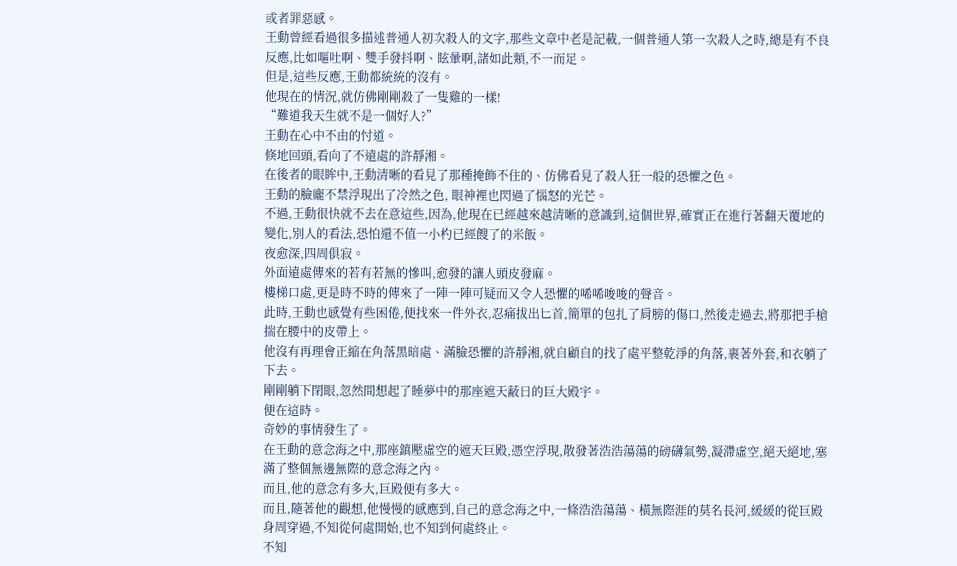或者罪惡感。
王動曾經看過很多描述普通人初次殺人的文字,那些文章中老是記載,一個普通人第一次殺人之時,總是有不良反應,比如嘔吐啊、雙手發抖啊、眩暈啊,諸如此類,不一而足。
但是,這些反應,王動都統統的沒有。
他現在的情況,就仿佛剛剛殺了一隻雞的一樣!
“難道我天生就不是一個好人?”
王動在心中不由的忖道。
倏地回頭,看向了不遠處的許靜湘。
在後者的眼眸中,王動清晰的看見了那種掩飾不住的、仿佛看見了殺人狂一般的恐懼之色。
王動的臉龐不禁浮現出了冷然之色, 眼神裡也閃過了惱怒的光芒。
不過,王動很快就不去在意這些,因為,他現在已經越來越清晰的意識到,這個世界,確實正在進行著翻天覆地的變化,別人的看法,恐怕還不值一小杓已經餿了的米飯。
夜愈深,四周俱寂。
外面遠處傳來的若有若無的慘叫,愈發的讓人頭皮發麻。
樓梯口處,更是時不時的傳來了一陣一陣可疑而又令人恐懼的唏唏唆唆的聲音。
此時,王動也感覺有些困倦,便找來一件外衣,忍痛拔出匕首,簡單的包扎了肩膀的傷口,然後走過去,將那把手槍揣在腰中的皮帶上。
他沒有再理會正縮在角落黑暗處、滿臉恐懼的許靜湘,就自顧自的找了處平整乾淨的角落,裹著外套,和衣躺了下去。
剛剛躺下閉眼,忽然間想起了睡夢中的那座遮天蔽日的巨大殿宇。
便在這時。
奇妙的事情發生了。
在王動的意念海之中,那座鎮壓虛空的遮天巨殿,憑空浮現,散發著浩浩蕩蕩的磅礴氣勢,凝滯虛空,絕天絕地,塞滿了整個無邊無際的意念海之內。
而且,他的意念有多大,巨殿便有多大。
而且,隨著他的觀想,他慢慢的感應到,自己的意念海之中,一條浩浩蕩蕩、橫無際涯的莫名長河,緩緩的從巨殿身周穿過,不知從何處開始,也不知到何處終止。
不知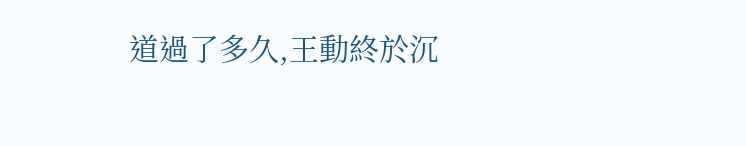道過了多久,王動終於沉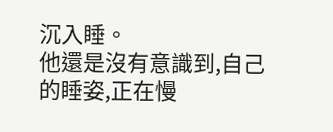沉入睡。
他還是沒有意識到,自己的睡姿,正在慢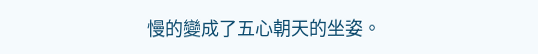慢的變成了五心朝天的坐姿。